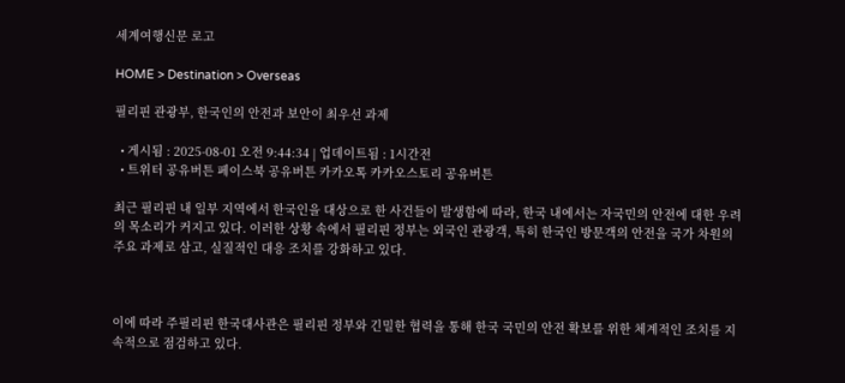세계여행신문 로고

HOME > Destination > Overseas

필리핀 관광부, 한국인의 안전과 보안이 최우선 과제

  • 게시됨 : 2025-08-01 오전 9:44:34 | 업데이트됨 : 1시간전
  • 트위터 공유버튼 페이스북 공유버튼 카카오톡 카카오스토리 공유버튼

최근 필리핀 내 일부 지역에서 한국인을 대상으로 한 사건들이 발생함에 따라, 한국 내에서는 자국민의 안전에 대한 우려의 목소리가 커지고 있다. 이러한 상황 속에서 필리핀 정부는 외국인 관광객, 특히 한국인 방문객의 안전을 국가 차원의 주요 과제로 삼고, 실질적인 대응 조치를 강화하고 있다.



이에 따라 주필리핀 한국대사관은 필리핀 정부와 긴밀한 협력을 통해 한국 국민의 안전 확보를 위한 체계적인 조치를 지속적으로 점검하고 있다.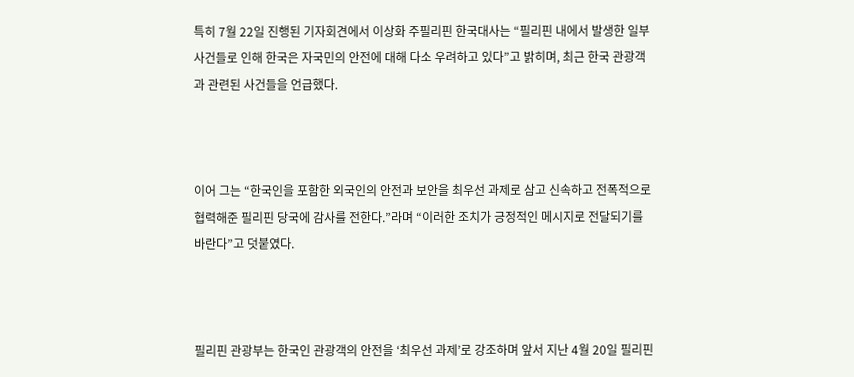특히 7월 22일 진행된 기자회견에서 이상화 주필리핀 한국대사는 “필리핀 내에서 발생한 일부 사건들로 인해 한국은 자국민의 안전에 대해 다소 우려하고 있다”고 밝히며, 최근 한국 관광객과 관련된 사건들을 언급했다.



이어 그는 “한국인을 포함한 외국인의 안전과 보안을 최우선 과제로 삼고 신속하고 전폭적으로 협력해준 필리핀 당국에 감사를 전한다.”라며 “이러한 조치가 긍정적인 메시지로 전달되기를 바란다”고 덧붙였다.



필리핀 관광부는 한국인 관광객의 안전을 ‘최우선 과제’로 강조하며 앞서 지난 4월 20일 필리핀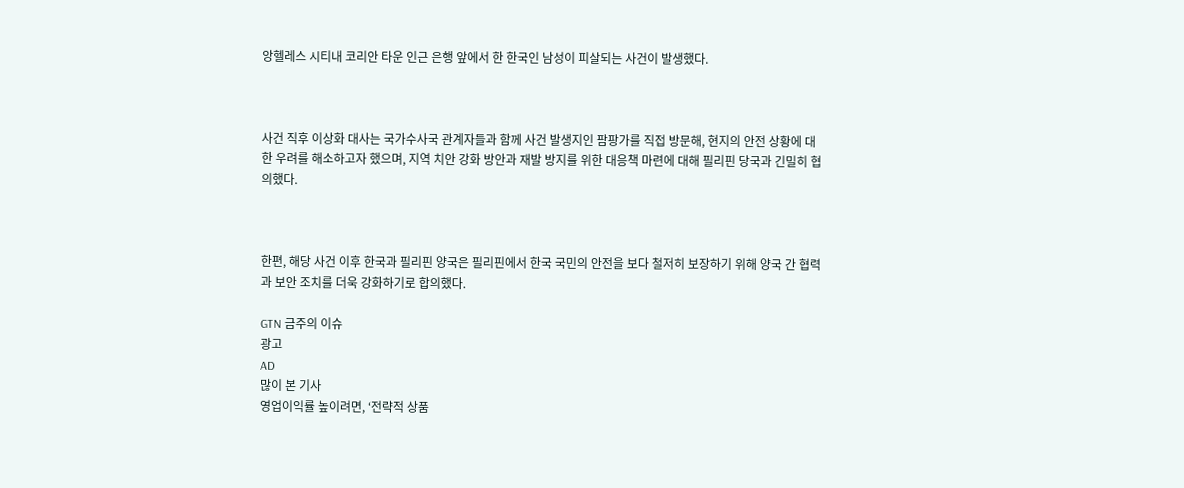앙헬레스 시티내 코리안 타운 인근 은행 앞에서 한 한국인 남성이 피살되는 사건이 발생했다.



사건 직후 이상화 대사는 국가수사국 관계자들과 함께 사건 발생지인 팜팡가를 직접 방문해, 현지의 안전 상황에 대한 우려를 해소하고자 했으며, 지역 치안 강화 방안과 재발 방지를 위한 대응책 마련에 대해 필리핀 당국과 긴밀히 협의했다.



한편, 해당 사건 이후 한국과 필리핀 양국은 필리핀에서 한국 국민의 안전을 보다 철저히 보장하기 위해 양국 간 협력과 보안 조치를 더욱 강화하기로 합의했다.

GTN 금주의 이슈
광고
AD
많이 본 기사
영업이익률 높이려면, ‘전략적 상품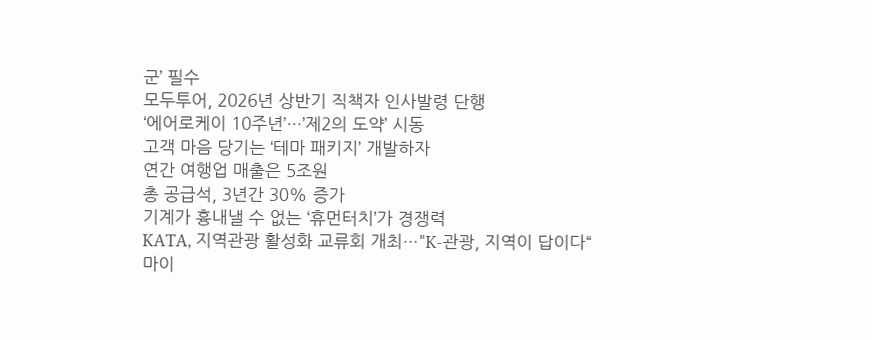군’ 필수
모두투어, 2026년 상반기 직책자 인사발령 단행
‘에어로케이 10주년’…’제2의 도약’ 시동
고객 마음 당기는 ‘테마 패키지’ 개발하자
연간 여행업 매출은 5조원
총 공급석, 3년간 30% 증가
기계가 흉내낼 수 없는 ‘휴먼터치’가 경쟁력
KATA, 지역관광 활성화 교류회 개최…"K-관광, 지역이 답이다“
마이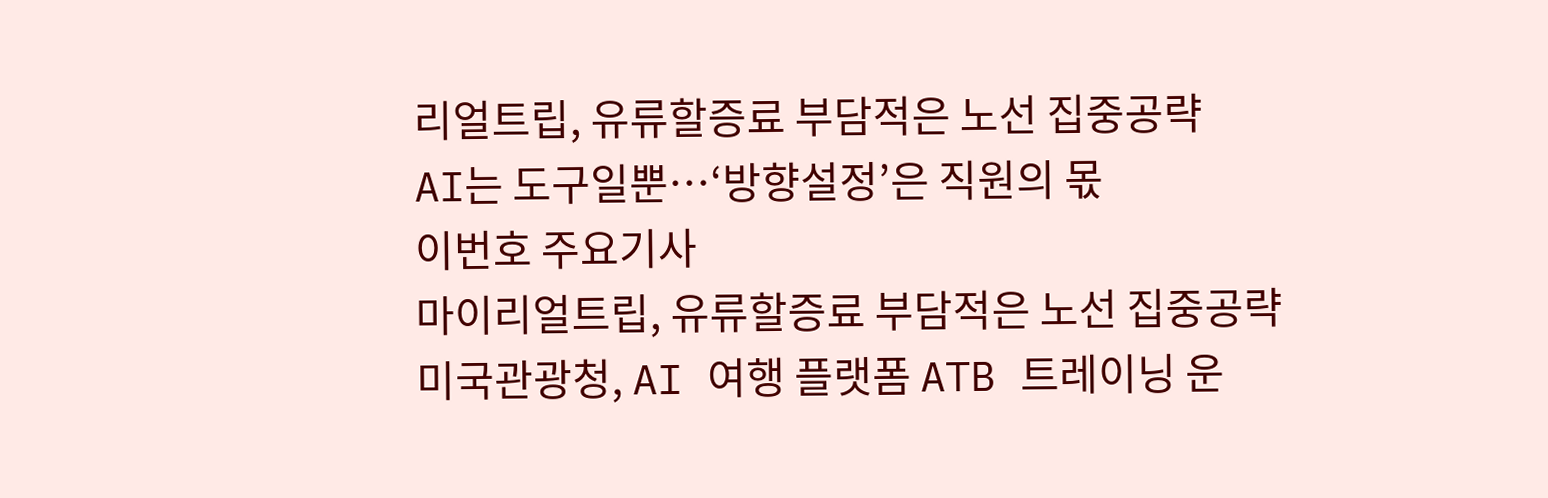리얼트립, 유류할증료 부담적은 노선 집중공략
AI는 도구일뿐…‘방향설정’은 직원의 몫
이번호 주요기사
마이리얼트립, 유류할증료 부담적은 노선 집중공략
미국관광청, AI 여행 플랫폼 ATB 트레이닝 운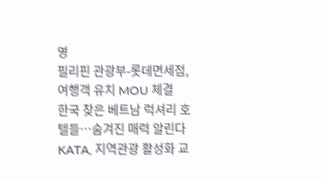영
필리핀 관광부-롯데면세점, 여행객 유치 MOU 체결
한국 찾은 베트남 럭셔리 호텔들…숨겨진 매력 알린다
KATA, 지역관광 활성화 교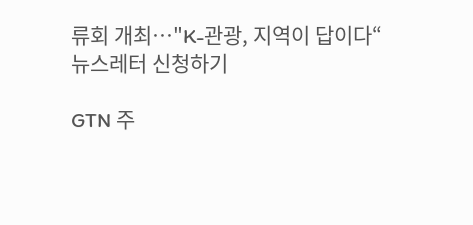류회 개최…"K-관광, 지역이 답이다“
뉴스레터 신청하기

GTN 주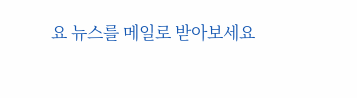요 뉴스를 메일로 받아보세요